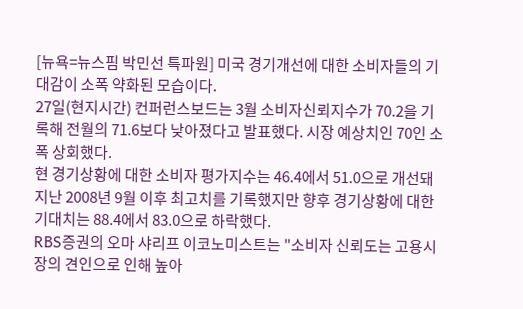[뉴욕=뉴스핌 박민선 특파원] 미국 경기개선에 대한 소비자들의 기대감이 소폭 약화된 모습이다.
27일(현지시간) 컨퍼런스보드는 3월 소비자신뢰지수가 70.2을 기록해 전월의 71.6보다 낮아졌다고 발표했다. 시장 예상치인 70인 소폭 상회했다.
현 경기상황에 대한 소비자 평가지수는 46.4에서 51.0으로 개선돼 지난 2008년 9월 이후 최고치를 기록했지만 향후 경기상황에 대한 기대치는 88.4에서 83.0으로 하락했다.
RBS증권의 오마 샤리프 이코노미스트는 "소비자 신뢰도는 고용시장의 견인으로 인해 높아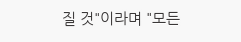질 것"이라며 "모든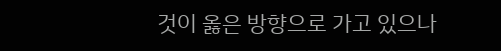것이 옳은 방향으로 가고 있으나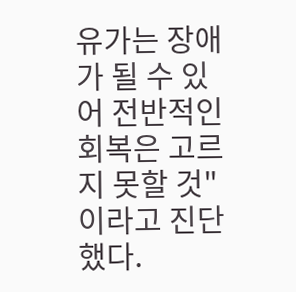유가는 장애가 될 수 있어 전반적인 회복은 고르지 못할 것"이라고 진단했다.